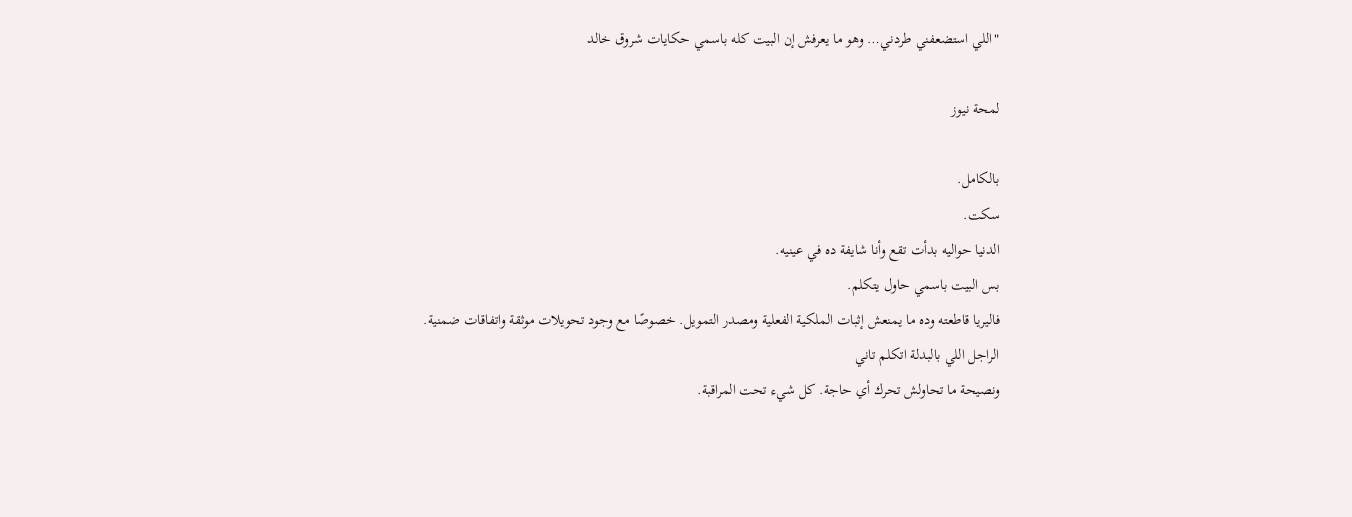"اللي استضعفني طردني… وهو ما يعرفش إن البيت كله باسمي حكايات شروق خالد

لمحة نيوز

بالكامل.
سكت.
الدنيا حواليه بدأت تقع وأنا شايفة ده في عينيه.
بس البيت باسمي حاول يتكلم.
فاليريا قاطعته وده ما يمنعش إثبات الملكية الفعلية ومصدر التمويل. خصوصًا مع وجود تحويلات موثقة واتفاقات ضمنية.
الراجل اللي بالبدلة اتكلم تاني
ونصيحة ما تحاولش تحرك أي حاجة. كل شيء تحت المراقبة.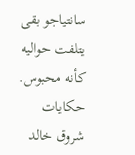سانتياجو بقى يتلفت حواليه كأنه محبوس.
حكايات شروق خالد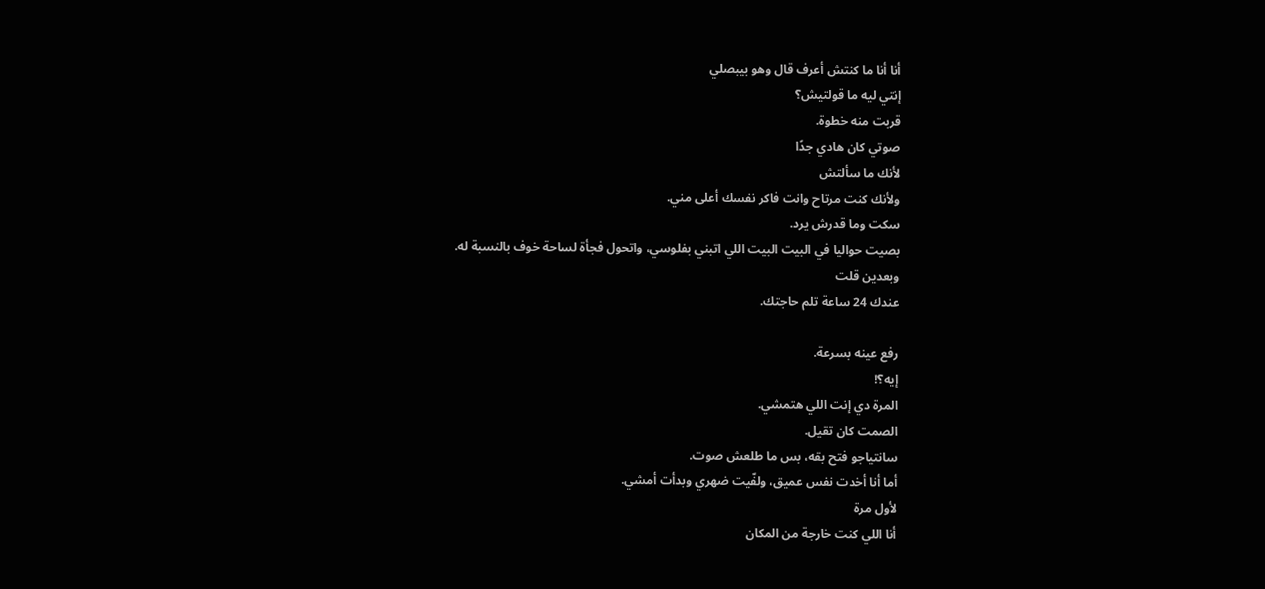أنا أنا ما كنتش أعرف قال وهو بيبصلي
إنتي ليه ما قولتيش؟
قربت منه خطوة.
صوتي كان هادي جدًا
لأنك ما سألتش
ولأنك كنت مرتاح وانت فاكر نفسك أعلى مني.
سكت وما قدرش يرد.
بصيت حواليا في البيت البيت اللي اتبني بفلوسي، واتحول فجأة لساحة خوف بالنسبة له.
وبعدين قلت
عندك 24 ساعة تلم حاجتك.

رفع عينه بسرعة.
إيه؟!
المرة دي إنت اللي هتمشي.
الصمت كان تقيل.
سانتياجو فتح بقه، بس ما طلعش صوت.
أما أنا أخدت نفس عميق، ولفّيت ضهري وبدأت أمشي.
لأول مرة
أنا اللي كنت خارجة من المكان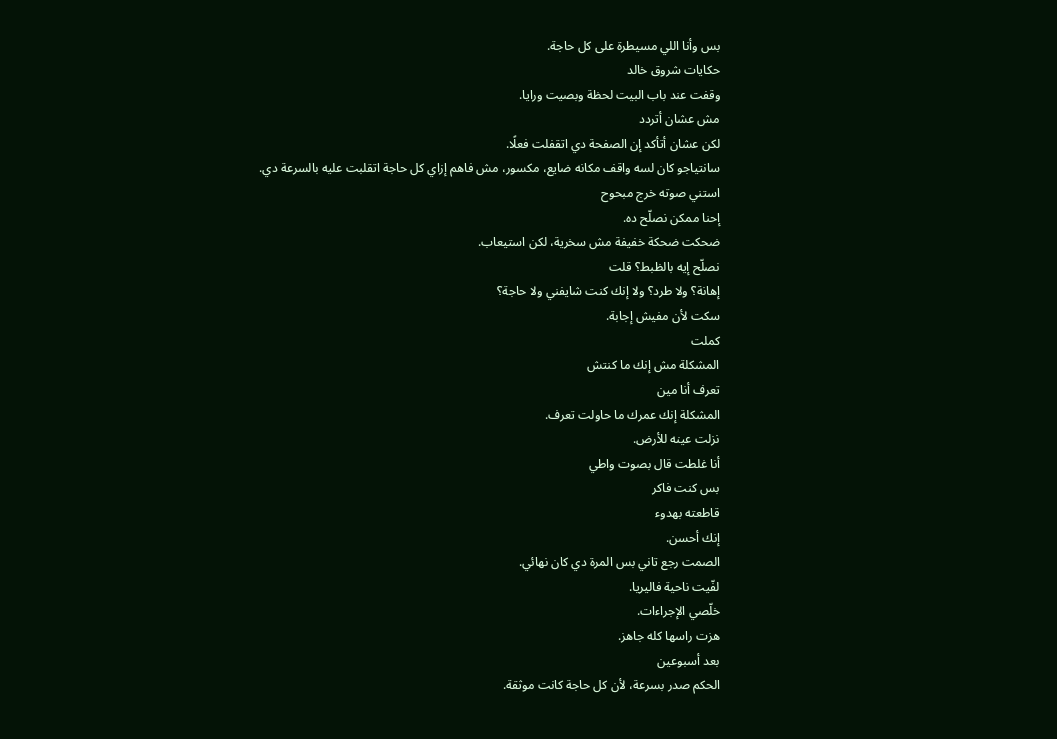بس وأنا اللي مسيطرة على كل حاجة.
حكايات شروق خالد
وقفت عند باب البيت لحظة وبصيت ورايا.
مش عشان أتردد
لكن عشان أتأكد إن الصفحة دي اتقفلت فعلًا.
سانتياجو كان لسه واقف مكانه ضايع، مكسور، مش فاهم إزاي كل حاجة اتقلبت عليه بالسرعة دي.
استني صوته خرج مبحوح
إحنا ممكن نصلّح ده.
ضحكت ضحكة خفيفة مش سخرية، لكن استيعاب.
نصلّح إيه بالظبط؟ قلت
إهانة؟ ولا طرد؟ ولا إنك كنت شايفني ولا حاجة؟
سكت لأن مفيش إجابة.
كملت
المشكلة مش إنك ما كنتش
تعرف أنا مين
المشكلة إنك عمرك ما حاولت تعرف.
نزلت عينه للأرض.
أنا غلطت قال بصوت واطي
بس كنت فاكر
قاطعته بهدوء
إنك أحسن.
الصمت رجع تاني بس المرة دي كان نهائي.
لفّيت ناحية فاليريا.
خلّصي الإجراءات.
هزت راسها كله جاهز.
بعد أسبوعين
الحكم صدر بسرعة، لأن كل حاجة كانت موثقة.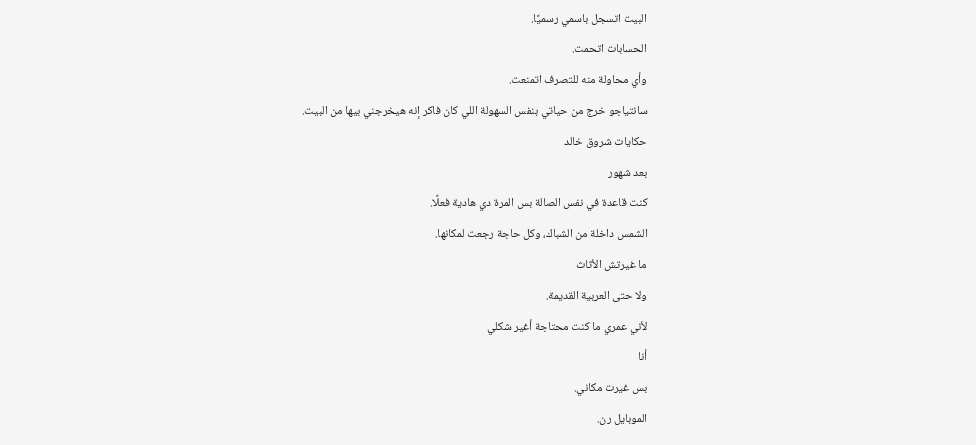البيت اتسجل باسمي رسميًا.
الحسابات اتحمت.
وأي محاولة منه للتصرف اتمنعت.
سانتياجو خرج من حياتي بنفس السهولة اللي كان فاكر إنه هيخرجني بيها من البيت.
حكايات شروق خالد
بعد شهور
كنت قاعدة في نفس الصالة بس المرة دي هادية فعلًا.
الشمس داخلة من الشباك، وكل حاجة رجعت لمكانها.
ما غيرتش الأثاث
ولا حتى العربية القديمة.
لأني عمري ما كنت محتاجة أغير شكلي
أنا
بس غيرت مكاني.
الموبايل رن.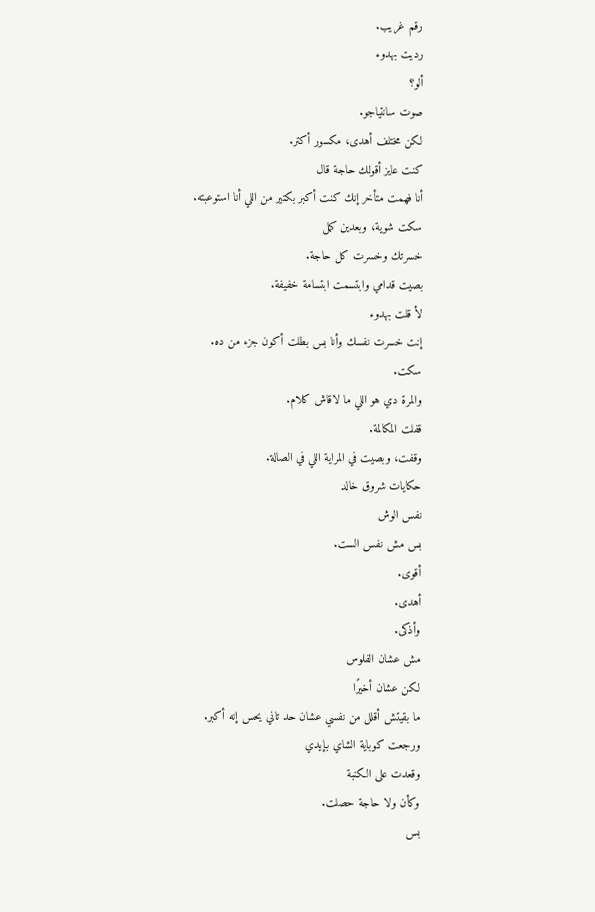رقم غريب.
رديت بهدوء
ألو؟
صوت سانتياجو.
لكن مختلف أهدى، مكسور أكتر.
كنت عايز أقولك حاجة قال
أنا فهمت متأخر إنك كنت أكبر بكتير من اللي أنا استوعبته.
سكت شوية، وبعدين كمل
خسرتك وخسرت كل حاجة.
بصيت قدامي وابتسمت ابتسامة خفيفة.
لأ قلت بهدوء
إنت خسرت نفسك وأنا بس بطلت أكون جزء من ده.
سكت.
والمرة دي هو اللي ما لاقاش كلام.
قفلت المكالمة.
وقفت، وبصيت في المراية اللي في الصالة.
حكايات شروق خالد
نفس الوش
بس مش نفس الست.
أقوى.
أهدى.
وأذكى.
مش عشان الفلوس
لكن عشان أخيرًا
ما بقيتش أقلل من نفسي عشان حد تاني يحس إنه أكبر.
ورجعت كوباية الشاي بإيدي
وقعدت على الكنبة
وكأن ولا حاجة حصلت.
بس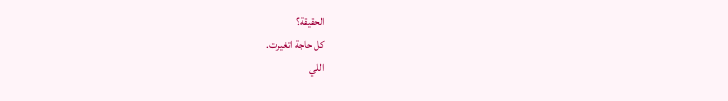الحقيقة؟
كل حاجة اتغيرت.
اللي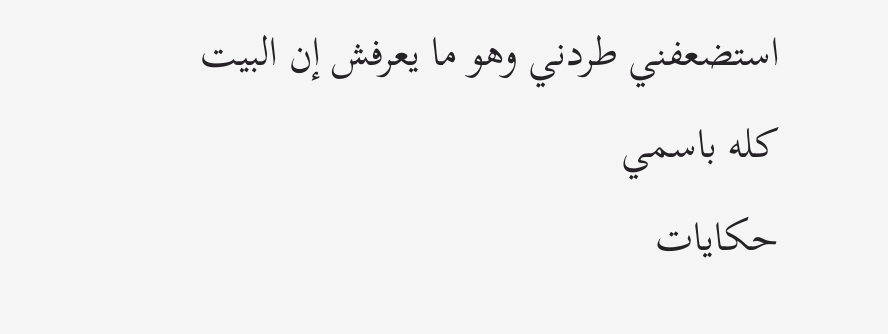استضعفني طردني وهو ما يعرفش إن البيت كله باسمي
حكايات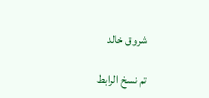شروق خالد

تم نسخ الرابط